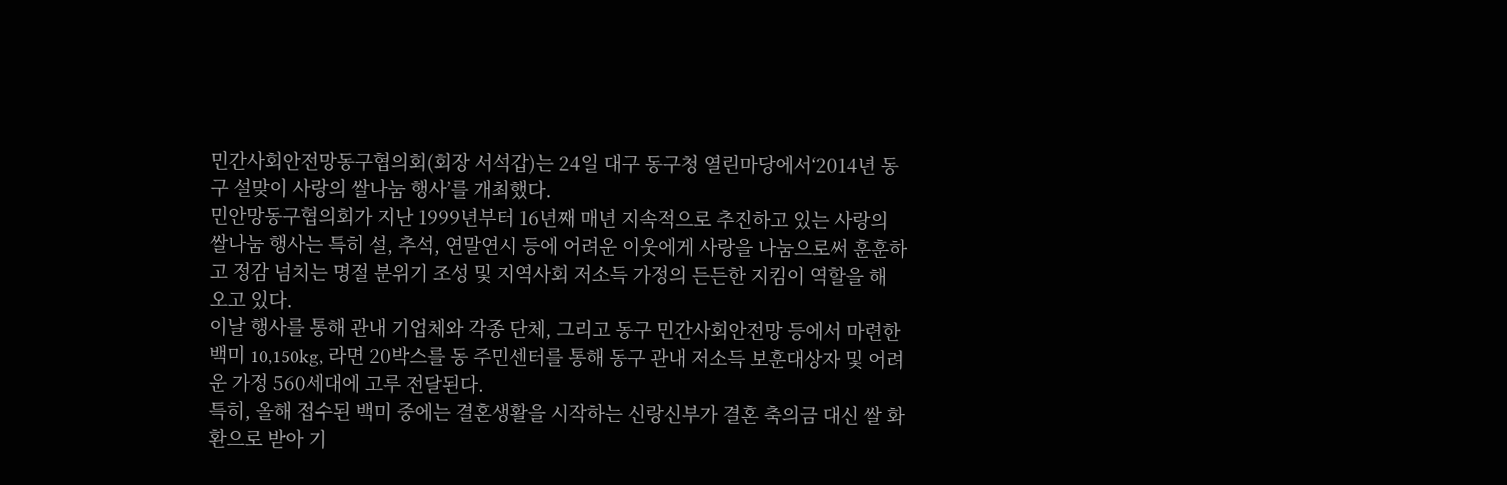민간사회안전망동구협의회(회장 서석갑)는 24일 대구 동구청 열린마당에서‘2014년 동구 설맞이 사랑의 쌀나눔 행사’를 개최했다.
민안망동구협의회가 지난 1999년부터 16년째 매년 지속적으로 추진하고 있는 사랑의 쌀나눔 행사는 특히 설, 추석, 연말연시 등에 어려운 이웃에게 사랑을 나눔으로써 훈훈하고 정감 넘치는 명절 분위기 조성 및 지역사회 저소득 가정의 든든한 지킴이 역할을 해 오고 있다.
이날 행사를 통해 관내 기업체와 각종 단체, 그리고 동구 민간사회안전망 등에서 마련한 백미 10,150kg, 라면 20박스를 동 주민센터를 통해 동구 관내 저소득 보훈대상자 및 어려운 가정 560세대에 고루 전달된다.
특히, 올해 접수된 백미 중에는 결혼생활을 시작하는 신랑신부가 결혼 축의금 대신 쌀 화환으로 받아 기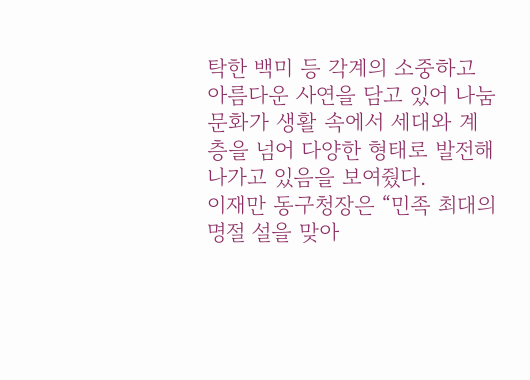탁한 백미 등 각계의 소중하고 아름다운 사연을 담고 있어 나눔 문화가 생활 속에서 세대와 계층을 넘어 다양한 형태로 발전해 나가고 있음을 보여줬다.
이재만 동구청장은 “민족 최대의 명절 설을 맞아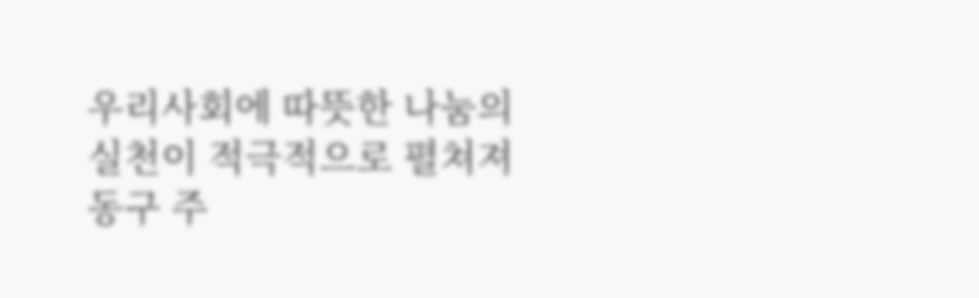우리사회에 따뜻한 나눔의 실천이 적극적으로 펼쳐져 동구 주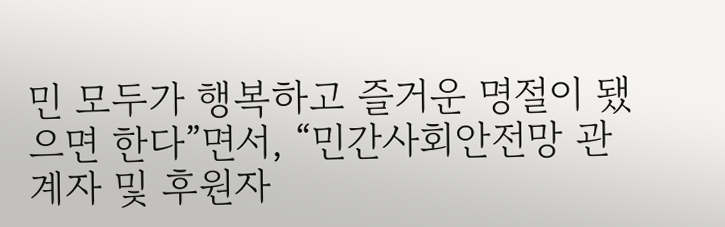민 모두가 행복하고 즐거운 명절이 됐으면 한다”면서, “민간사회안전망 관계자 및 후원자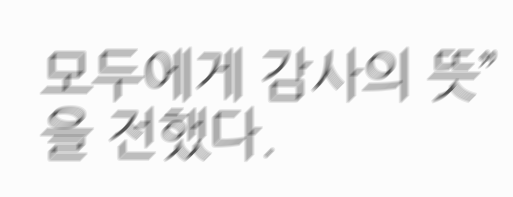모두에게 감사의 뜻”을 전했다.